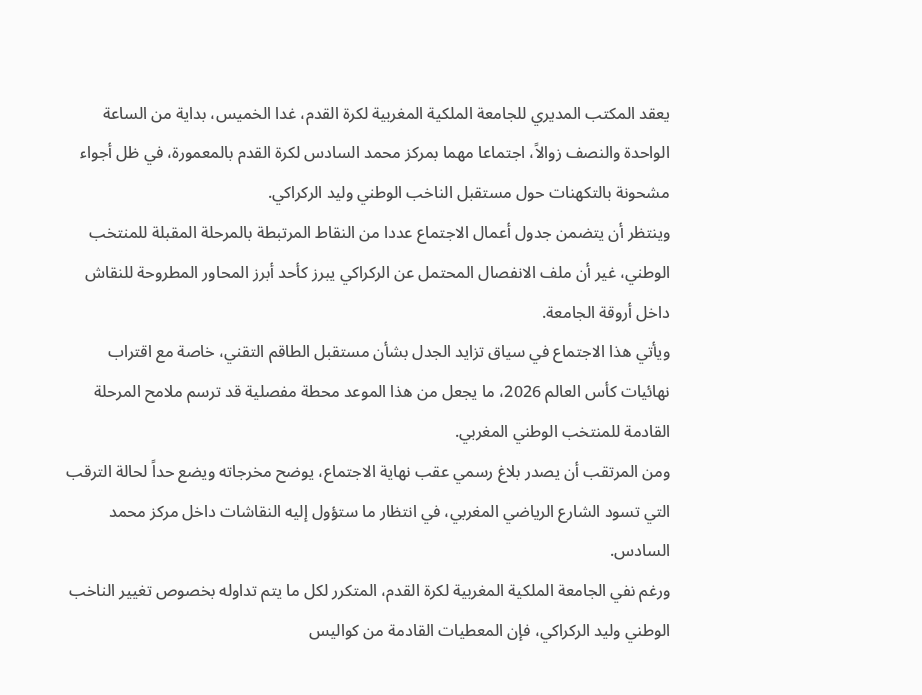يعقد المكتب المديري للجامعة الملكية المغربية لكرة القدم، غدا الخميس، بداية من الساعة الواحدة والنصف زوالاً، اجتماعا مهما بمركز محمد السادس لكرة القدم بالمعمورة، في ظل أجواء مشحونة بالتكهنات حول مستقبل الناخب الوطني وليد الركراكي.
وينتظر أن يتضمن جدول أعمال الاجتماع عددا من النقاط المرتبطة بالمرحلة المقبلة للمنتخب الوطني، غير أن ملف الانفصال المحتمل عن الركراكي يبرز كأحد أبرز المحاور المطروحة للنقاش داخل أروقة الجامعة.
ويأتي هذا الاجتماع في سياق تزايد الجدل بشأن مستقبل الطاقم التقني، خاصة مع اقتراب نهائيات كأس العالم 2026، ما يجعل من هذا الموعد محطة مفصلية قد ترسم ملامح المرحلة القادمة للمنتخب الوطني المغربي.
ومن المرتقب أن يصدر بلاغ رسمي عقب نهاية الاجتماع، يوضح مخرجاته ويضع حداً لحالة الترقب التي تسود الشارع الرياضي المغربي، في انتظار ما ستؤول إليه النقاشات داخل مركز محمد السادس.
ورغم نفي الجامعة الملكية المغربية لكرة القدم، المتكرر لكل ما يتم تداوله بخصوص تغيير الناخب الوطني وليد الركراكي، فإن المعطيات القادمة من كواليس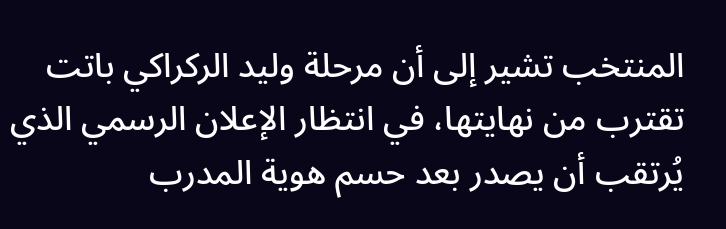المنتخب تشير إلى أن مرحلة وليد الركراكي باتت تقترب من نهايتها، في انتظار الإعلان الرسمي الذي يُرتقب أن يصدر بعد حسم هوية المدرب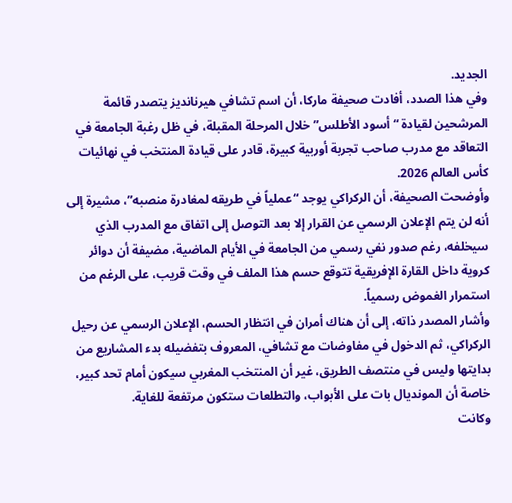الجديد.
وفي هذا الصدد، أفادت صحيفة ماركا، أن اسم تشافي هيرنانديز يتصدر قائمة المرشحين لقيادة “أسود الأطلس” خلال المرحلة المقبلة، في ظل رغبة الجامعة في التعاقد مع مدرب صاحب تجربة أوربية كبيرة، قادر على قيادة المنتخب في نهائيات كأس العالم 2026.
وأوضحت الصحيفة، أن الركراكي يوجد “عملياً في طريقه لمغادرة منصبه”، مشيرة إلى أنه لن يتم الإعلان الرسمي عن القرار إلا بعد التوصل إلى اتفاق مع المدرب الذي سيخلفه، رغم صدور نفي رسمي من الجامعة في الأيام الماضية، مضيفة أن دوائر كروية داخل القارة الإفريقية تتوقع حسم هذا الملف في وقت قريب، على الرغم من استمرار الغموض رسمياً.
وأشار المصدر ذاته، إلى أن هناك أمران في انتظار الحسم، الإعلان الرسمي عن رحيل الركراكي، ثم الدخول في مفاوضات مع تشافي، المعروف بتفضيله بدء المشاريع من بدايتها وليس في منتصف الطريق، غير أن المنتخب المغربي سيكون أمام تحد كبير، خاصة أن المونديال بات على الأبواب، والتطلعات ستكون مرتفعة للغاية.
وكانت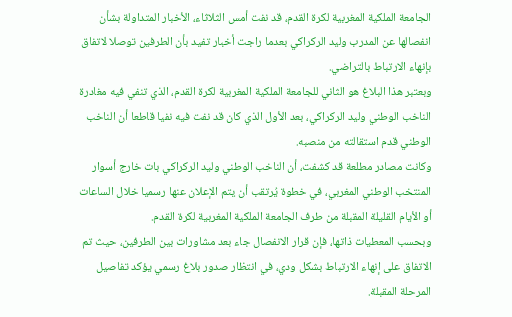الجامعة الملكية المغربية لكرة القدم، قد نفت أمس الثلاثاء، الأخبار المتداولة بشأن انفصالها عن المدرب وليد الركراكي بعدما راجت أخبار تفيد بأن الطرفين توصلا لاتفاق بإنهاء الارتباط بالتراضي.
وبعتبر هذا البلاغ هو الثاني للجامعة الملكية المغربية لكرة القدم، الذي تنفي فيه مغادرة الناخب الوطني وليد الركراكي، بعد الأول الذي كان قد نفت فيه نفيا قاطعا أن الناخب الوطني قدم استقالته من منصبه.
وكانت مصادر مطلعة قد كشفت، أن الناخب الوطني وليد الركراكي بات خارج أسوار المنتخب الوطني المغربي، في خطوة يُرتقب أن يتم الإعلان عنها رسميا خلال الساعات أو الأيام القليلة المقبلة من طرف الجامعة الملكية المغربية لكرة القدم.
وبحسب المعطيات ذاتها، فإن قرار الانفصال جاء بعد مشاورات بين الطرفين، حيث تم الاتفاق على إنهاء الارتباط بشكل ودي، في انتظار صدور بلاغ رسمي يؤكد تفاصيل المرحلة المقبلة.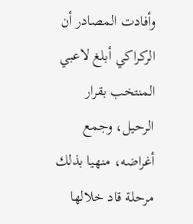وأفادت المصادر أن الركراكي أبلغ لاعبي المنتخب بقرار الرحيل، وجمع أغراضه، منهيا بذلك مرحلة قاد خلالها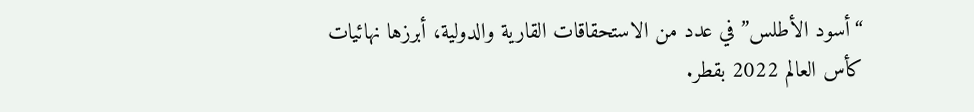“أسود الأطلس” في عدد من الاستحقاقات القارية والدولية، أبرزها نهائيات كأس العالم 2022 بقطر.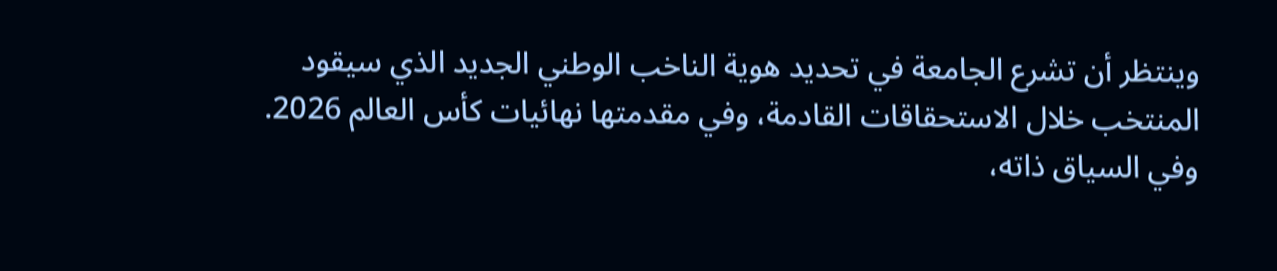وينتظر أن تشرع الجامعة في تحديد هوية الناخب الوطني الجديد الذي سيقود المنتخب خلال الاستحقاقات القادمة، وفي مقدمتها نهائيات كأس العالم 2026.
وفي السياق ذاته،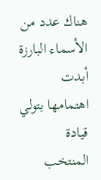هناك عدد من الأسماء البارزة أبدت اهتمامها بتولي قيادة المنتخب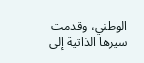الوطني، وقدمت سيرها الذاتية إلى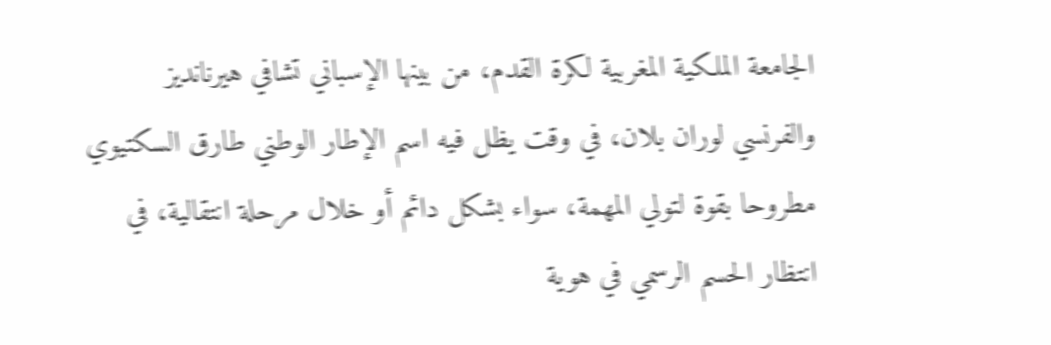الجامعة الملكية المغربية لكرة القدم، من بينها الإسباني تشافي هيرنانديز والفرنسي لوران بلان، في وقت يظل فيه اسم الإطار الوطني طارق السكتيوي مطروحا بقوة لتولي المهمة، سواء بشكل دائم أو خلال مرحلة انتقالية، في انتظار الحسم الرسمي في هوية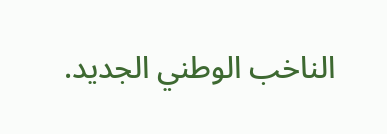الناخب الوطني الجديد.